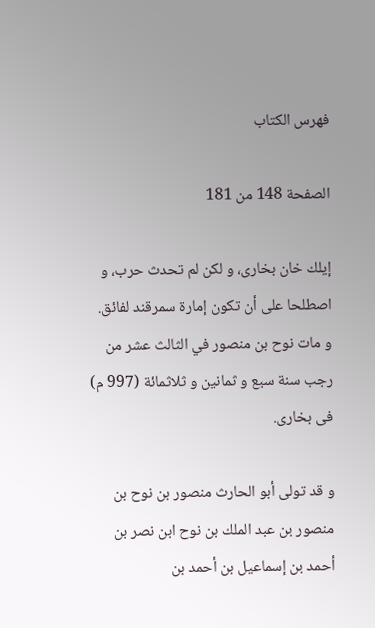فهرس الكتاب

الصفحة 148 من 181

إيلك خان بخارى، و لكن لم تحدث حرب، و اصطلحا على أن تكون إمارة سمرقند لفائق. و مات نوح بن منصور في الثالث عشر من رجب سنة سبع و ثمانين و ثلاثمائة (997 م) فى بخارى.

و قد تولى أبو الحارث منصور بن نوح بن منصور بن عبد الملك بن نوح ابن نصر بن أحمد بن إسماعيل بن أحمد بن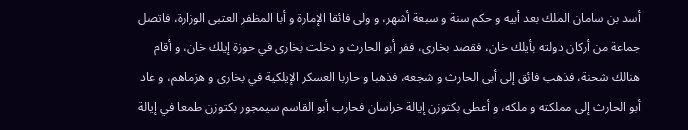أسد بن سامان الملك بعد أبيه و حكم سنة و سبعة أشهر، و ولى فائقا الإمارة و أبا المظفر العتبى الوزارة، فاتصل جماعة من أركان دولته بأيلك خان، فقصد بخارى، ففر أبو الحارث و دخلت بخارى في حوزة إيلك خان، و أقام هنالك شحنة، فذهب فائق إلى أبى الحارث و شجعه، فذهبا و حاربا العسكر الإيلكية في بخارى و هزماهم، و عاد أبو الحارث إلى مملكته و ملكه، و أعطى بكتوزن إيالة خراسان فحارب أبو القاسم سيمجور بكتوزن طمعا في إيالة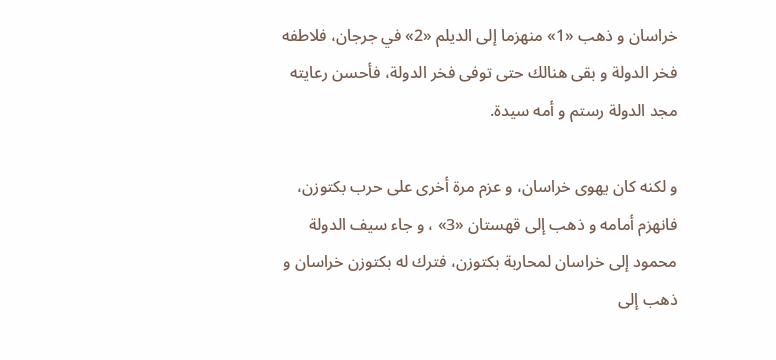خراسان و ذهب «1» منهزما إلى الديلم «2» في جرجان، فلاطفه فخر الدولة و بقى هنالك حتى توفى فخر الدولة، فأحسن رعايته مجد الدولة رستم و أمه سيدة.

و لكنه كان يهوى خراسان، و عزم مرة أخرى على حرب بكتوزن، فانهزم أمامه و ذهب إلى قهستان «3» ، و جاء سيف الدولة محمود إلى خراسان لمحاربة بكتوزن، فترك له بكتوزن خراسان و ذهب إلى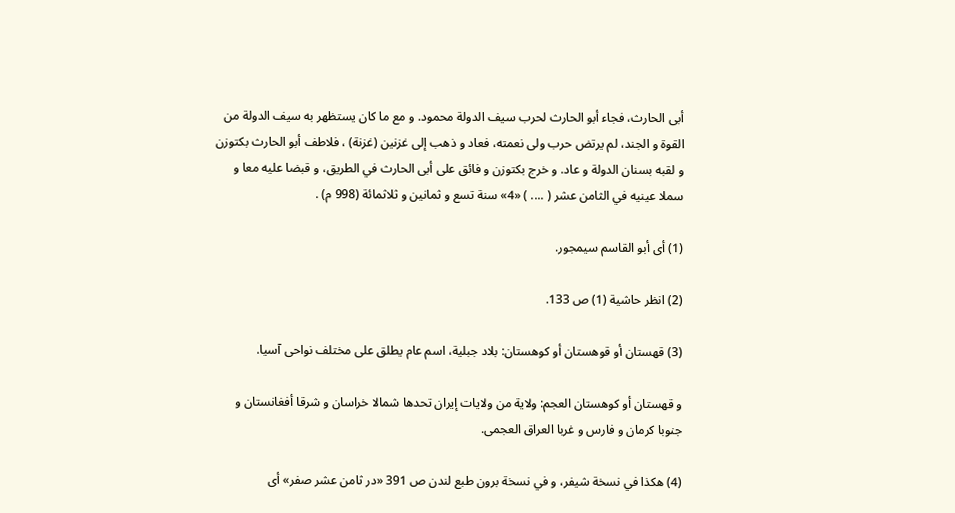أبى الحارث، فجاء أبو الحارث لحرب سيف الدولة محمود. و مع ما كان يستظهر به سيف الدولة من القوة و الجند، لم يرتض حرب ولى نعمته، فعاد و ذهب إلى غزنين (غزنة) ، فلاطف أبو الحارث بكتوزن و لقبه بسنان الدولة و عاد. و خرج بكتوزن و فائق على أبى الحارث في الطريق، و قبضا عليه معا و سملا عينيه في الثامن عشر ( .... ) «4» سنة تسع و ثمانين و ثلاثمائة (998 م) .

(1) أى أبو القاسم سيمجور.

(2) انظر حاشية (1) ص 133.

(3) قهستان أو قوهستان أو كوهستان: بلاد جبلية، اسم عام يطلق على مختلف نواحى آسيا.

و قهستان أو كوهستان العجم: ولاية من ولايات إيران تحدها شمالا خراسان و شرقا أفغانستان و جنوبا كرمان و فارس و غربا العراق العجمى.

(4) هكذا في نسخة شيفر، و في نسخة برون طبع لندن ص 391 «در ثامن عشر صفر» أى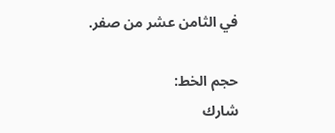في الثامن عشر من صفر.

حجم الخط:
شارك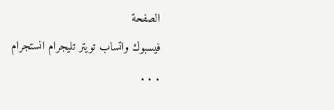الصفحة
فيسبوك واتساب تويتر تليجرام انستجرام
. . .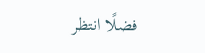فضلًا انتظر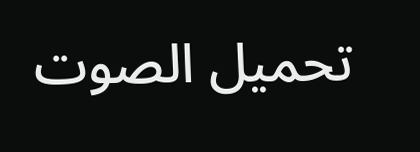تحميل الصوت